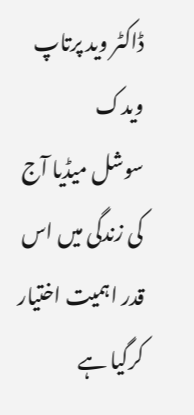ڈاکٹر وید پرتاپ ویدک
سوشل میڈیا آج کی زندگی میں اس قدر اہمیت اختیار کرگیا ہے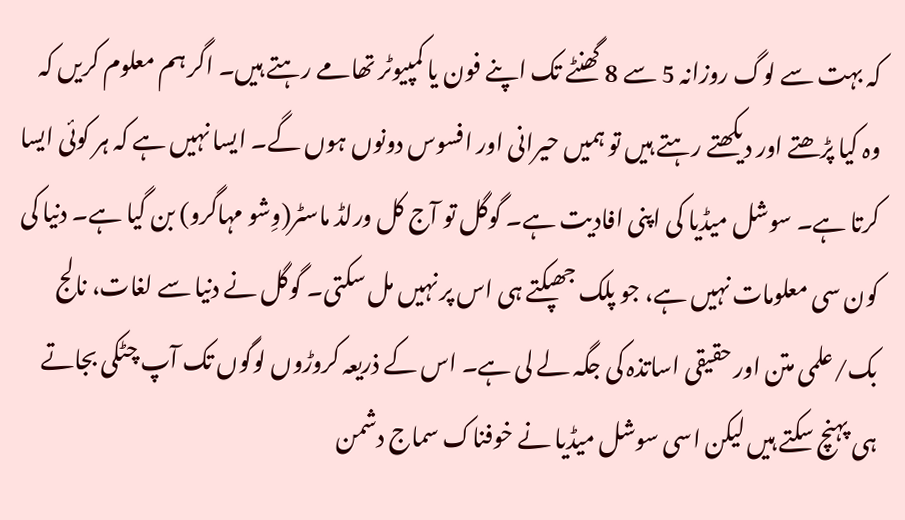کہ بہت سے لوگ روزانہ 5 سے 8 گھنٹے تک اپنے فون یا کمپیوٹر تھامے رہتے ہیں۔ اگر ہم معلوم کریں کہ وہ کیا پڑھتے اور دیکھتے رہتے ہیں تو ہمیں حیرانی اور افسوس دونوں ہوں گے۔ ایسا نہیں ہے کہ ہر کوئی ایسا کرتا ہے۔ سوشل میڈیا کی اپنی افادیت ہے۔ گوگل تو آج کل ورلڈ ماسٹر(وِشو مہاگرو) بن گیا ہے۔ دنیا کی کون سی معلومات نہیں ہے، جو پلک جھپکتے ہی اس پر نہیں مل سکتی۔ گوگل نے دنیا سے لغات، نالج بک/علمی متن اور حقیقی اساتذہ کی جگہ لے لی ہے۔ اس کے ذریعہ کروڑوں لوگوں تک آپ چٹکی بجاتے ہی پہنچ سکتے ہیں لیکن اسی سوشل میڈیا نے خوفناک سماج دشمن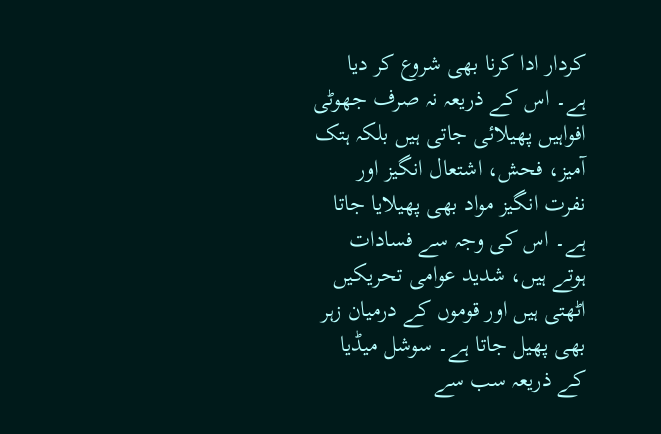کردار ادا کرنا بھی شروع کر دیا ہے۔ اس کے ذریعہ نہ صرف جھوٹی افواہیں پھیلائی جاتی ہیں بلکہ ہتک آمیز، فحش، اشتعال انگیز اور نفرت انگیز مواد بھی پھیلایا جاتا ہے۔ اس کی وجہ سے فسادات ہوتے ہیں، شدید عوامی تحریکیں اٹھتی ہیں اور قوموں کے درمیان زہر بھی پھیل جاتا ہے۔ سوشل میڈیا کے ذریعہ سب سے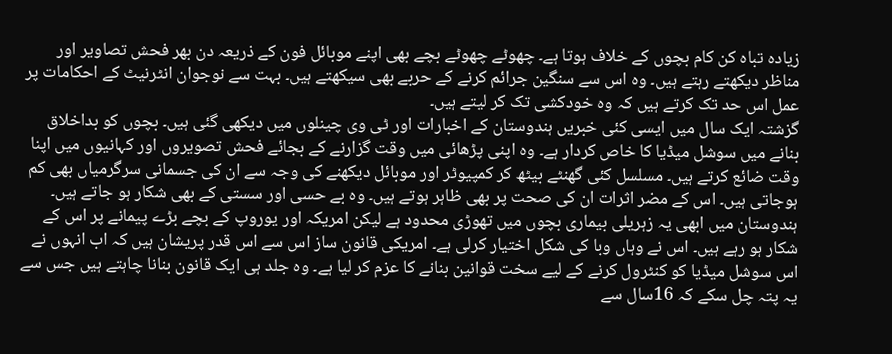زیادہ تباہ کن کام بچوں کے خلاف ہوتا ہے۔ چھوٹے چھوٹے بچے بھی اپنے موبائل فون کے ذریعہ دن بھر فحش تصاویر اور مناظر دیکھتے رہتے ہیں۔ وہ اس سے سنگین جرائم کرنے کے حربے بھی سیکھتے ہیں۔ بہت سے نوجوان انٹرنیٹ کے احکامات پر عمل اس حد تک کرتے ہیں کہ وہ خودکشی تک کر لیتے ہیں۔
گزشتہ ایک سال میں ایسی کئی خبریں ہندوستان کے اخبارات اور ٹی وی چینلوں میں دیکھی گئی ہیں۔ بچوں کو بداخلاق بنانے میں سوشل میڈیا کا خاص کردار ہے۔ وہ اپنی پڑھائی میں وقت گزارنے کے بجائے فحش تصویروں اور کہانیوں میں اپنا وقت ضائع کرتے ہیں۔ مسلسل کئی گھنٹے بیٹھ کر کمپیوٹر اور موبائل دیکھنے کی وجہ سے ان کی جسمانی سرگرمیاں بھی کم ہوجاتی ہیں۔ اس کے مضر اثرات ان کی صحت پر بھی ظاہر ہوتے ہیں۔ وہ بے حسی اور سستی کے بھی شکار ہو جاتے ہیں۔ ہندوستان میں ابھی یہ زہریلی بیماری بچوں میں تھوڑی محدود ہے لیکن امریکہ اور یوروپ کے بچے بڑے پیمانے پر اس کے شکار ہو رہے ہیں۔ اس نے وہاں وبا کی شکل اختیار کرلی ہے۔ امریکی قانون ساز اس سے اس قدر پریشان ہیں کہ اب انہوں نے اس سوشل میڈیا کو کنٹرول کرنے کے لیے سخت قوانین بنانے کا عزم کر لیا ہے۔ وہ جلد ہی ایک قانون بنانا چاہتے ہیں جس سے یہ پتہ چل سکے کہ 16سال سے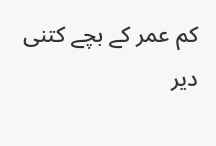کم عمر کے بچے کتنی دیر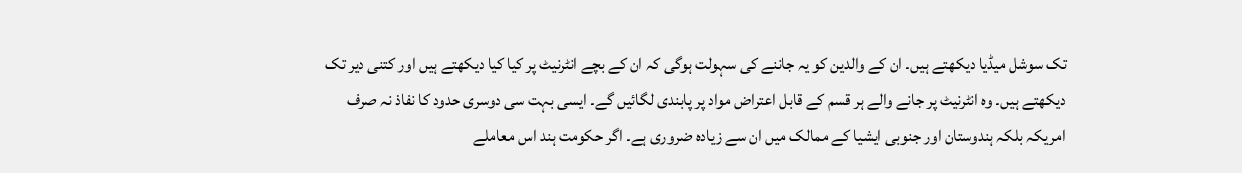تک سوشل میڈیا دیکھتے ہیں۔ ان کے والدین کو یہ جاننے کی سہولت ہوگی کہ ان کے بچے انٹرنیٹ پر کیا کیا دیکھتے ہیں اور کتنی دیر تک دیکھتے ہیں۔ وہ انٹرنیٹ پر جانے والے ہر قسم کے قابل اعتراض مواد پر پابندی لگائیں گے۔ ایسی بہت سی دوسری حدود کا نفاذ نہ صرف امریکہ بلکہ ہندوستان اور جنوبی ایشیا کے ممالک میں ان سے زیادہ ضروری ہے۔ اگر حکومت ہند اس معاملے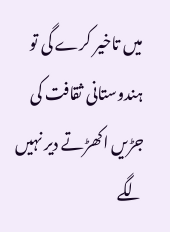میں تاخیر کرے گی تو ہندوستانی ثقافت کی جڑیں اکھڑتے دیر نہیں لگے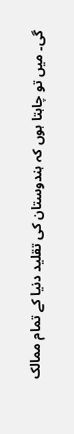گی۔ میں تو چاہتا ہوں کہ ہندوستان کی تقلید دنیا کے تمام ممالک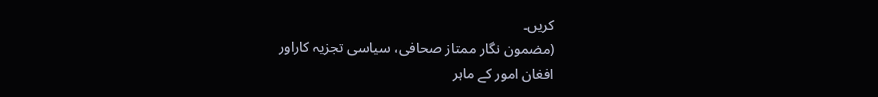کریں۔
(مضمون نگار ممتاز صحافی، سیاسی تجزیہ کاراور
افغان امور کے ماہر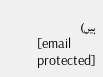ہیں)
[email protected]